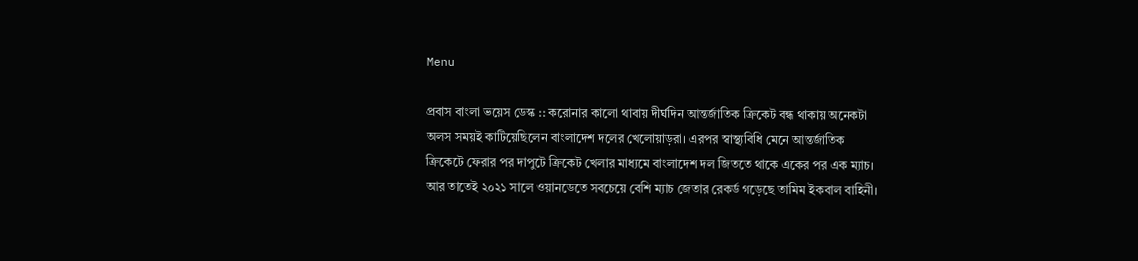Menu

প্রবাস বাংলা ভয়েস ডেস্ক :: করোনার কালো থাবায় দীর্ঘদিন আন্তর্জাতিক ক্রিকেট বন্ধ থাকায় অনেকটা অলস সময়ই কাটিয়েছিলেন বাংলাদেশ দলের খেলোয়াড়রা। এরপর স্বাস্থ্যবিধি মেনে আন্তর্জাতিক ক্রিকেটে ফেরার পর দাপুটে ক্রিকেট খেলার মাধ্যমে বাংলাদেশ দল জিততে থাকে একের পর এক ম্যাচ। আর তাতেই ২০২১ সালে ওয়ানডেতে সবচেয়ে বেশি ম্যাচ জেতার রেকর্ড গড়েছে তামিম ইকবাল বাহিনী।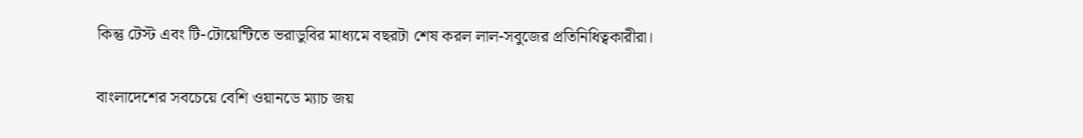কিন্তু টেস্ট এবং টি-টোয়েন্টিতে ভরাডুবির মাধ্যমে বছরটা শেষ করল লাল-সবুজের প্রতিনিধিত্বকারীরা।

বাংলাদেশের সবচেয়ে বেশি ওয়ানডে ম্যাচ জয়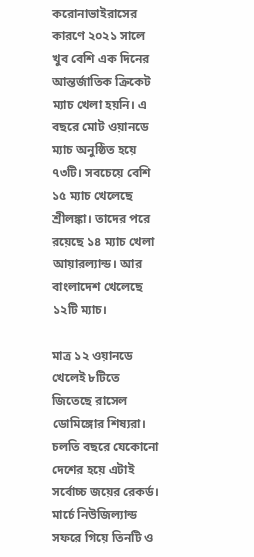করোনাভাইরাসের কারণে ২০২১ সালে খুব বেশি এক দিনের আন্তর্জাতিক ক্রিকেট ম্যাচ খেলা হয়নি। এ বছরে মোট ওয়ানডে ম্যাচ অনুষ্ঠিত হয়ে ৭৩টি। সবচেয়ে বেশি ১৫ ম্যাচ খেলেছে শ্রীলঙ্কা। তাদের পরে রয়েছে ১৪ ম্যাচ খেলা আয়ারল্যান্ড। আর বাংলাদেশ খেলেছে ১২টি ম্যাচ।

মাত্র ১২ ওয়ানডে খেলেই ৮টিতে জিতেছে রাসেল ডোমিঙ্গোর শিষ্যরা। চলতি বছরে যেকোনো দেশের হয়ে এটাই সর্বোচ্চ জয়ের রেকর্ড। মার্চে নিউজিল্যান্ড সফরে গিয়ে তিনটি ও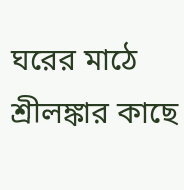ঘরের মাঠে শ্রীলঙ্কার কাছে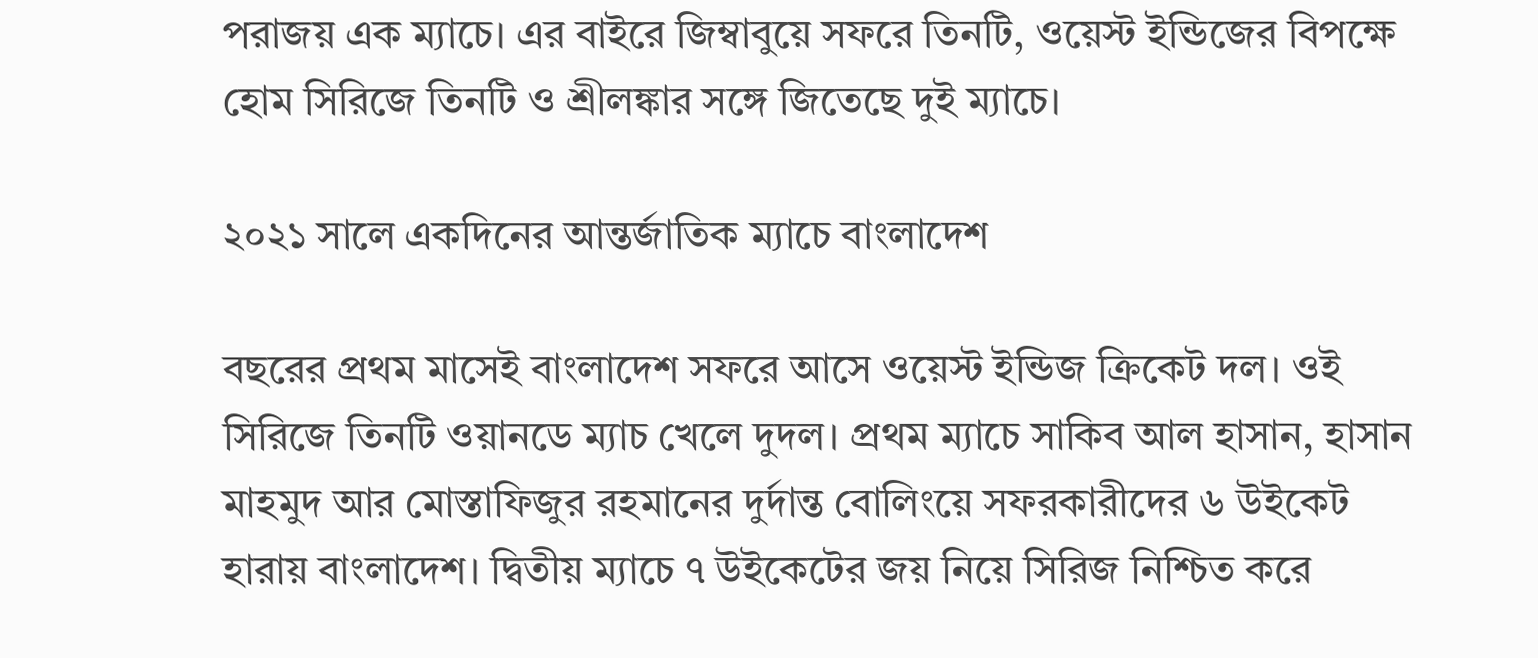পরাজয় এক ম্যাচে। এর বাইরে জিম্বাবুয়ে সফরে তিনটি, ওয়েস্ট ইন্ডিজের বিপক্ষে হোম সিরিজে তিনটি ও শ্রীলঙ্কার সঙ্গে জিতেছে দুই ম্যাচে।

২০২১ সালে একদিনের আন্তর্জাতিক ম্যাচে বাংলাদেশ

বছরের প্রথম মাসেই বাংলাদেশ সফরে আসে ওয়েস্ট ইন্ডিজ ক্রিকেট দল। ওই সিরিজে তিনটি ওয়ানডে ম্যাচ খেলে দুদল। প্রথম ম্যাচে সাকিব আল হাসান, হাসান মাহমুদ আর মোস্তাফিজুর রহমানের দুর্দান্ত বোলিংয়ে সফরকারীদের ৬ উইকেট হারায় বাংলাদেশ। দ্বিতীয় ম্যাচে ৭ উইকেটের জয় নিয়ে সিরিজ নিশ্চিত করে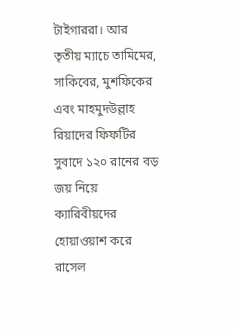টাইগাররা। আর তৃতীয় ম্যাচে তামিমের, সাকিবের, মুশফিকের এবং মাহমুদউল্লাহ রিয়াদের ফিফটির সুবাদে ১২০ রানের বড় জয় নিয়ে ক্যারিবীয়দের হোয়াওয়াশ করে রাসেল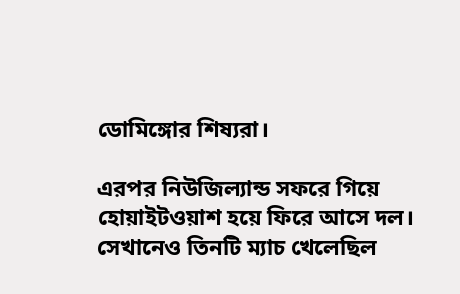ডোমিঙ্গোর শিষ্যরা।

এরপর নিউজিল্যান্ড সফরে গিয়ে হোয়াইটওয়াশ হয়ে ফিরে আসে দল। সেখানেও তিনটি ম্যাচ খেলেছিল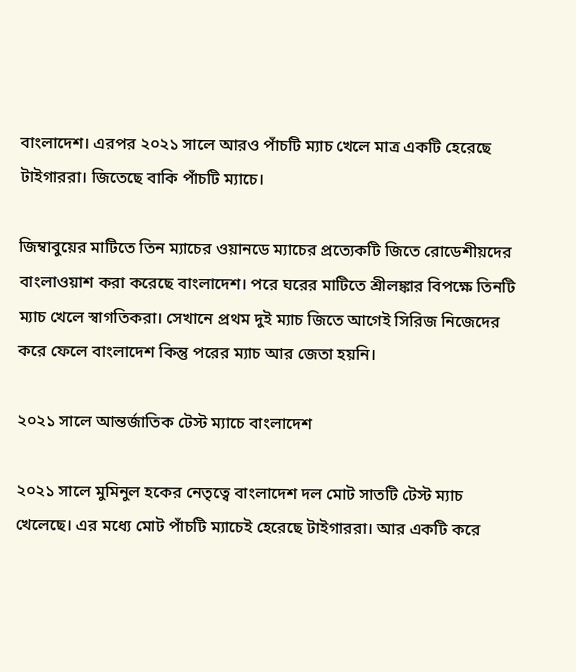বাংলাদেশ। এরপর ২০২১ সালে আরও পাঁচটি ম্যাচ খেলে মাত্র একটি হেরেছে টাইগাররা। জিতেছে বাকি পাঁচটি ম্যাচে।

জিম্বাবুয়ের মাটিতে তিন ম্যাচের ওয়ানডে ম্যাচের প্রত্যেকটি জিতে রোডেশীয়দের বাংলাওয়াশ করা করেছে বাংলাদেশ। পরে ঘরের মাটিতে শ্রীলঙ্কার বিপক্ষে তিনটি ম্যাচ খেলে স্বাগতিকরা। সেখানে প্রথম দুই ম্যাচ জিতে আগেই সিরিজ নিজেদের করে ফেলে বাংলাদেশ কিন্তু পরের ম্যাচ আর জেতা হয়নি।

২০২১ সালে আন্তর্জাতিক টেস্ট ম্যাচে বাংলাদেশ

২০২১ সালে মুমিনুল হকের নেতৃত্বে বাংলাদেশ দল মোট সাতটি টেস্ট ম্যাচ খেলেছে। এর মধ্যে মোট পাঁচটি ম্যাচেই হেরেছে টাইগাররা। আর একটি করে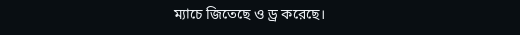ম্যাচে জিতেছে ও ড্র করেছে।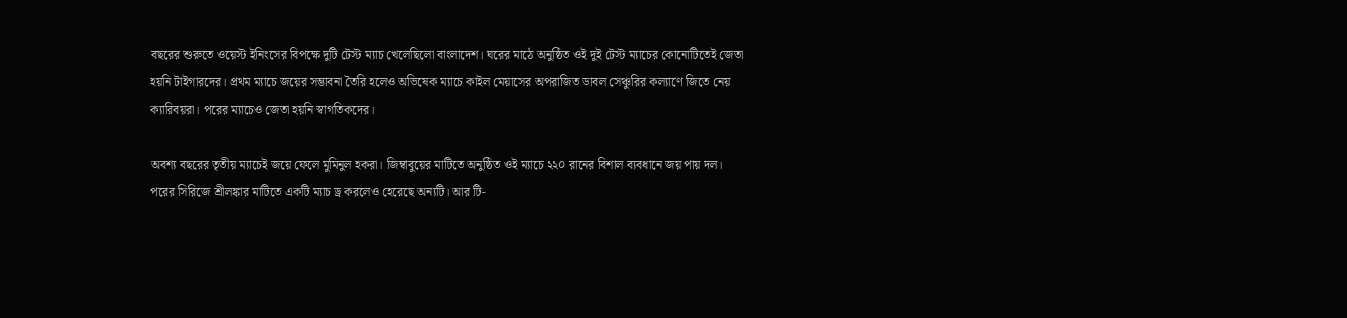বছরের শুরুতে ওয়েস্ট ইনিংসের বিপক্ষে দুটি টেস্ট ম্যাচ খেলেছিলো বাংলাদেশ। ঘরের মাঠে অনুষ্ঠিত ওই দুই টেস্ট ম্যাচের কোনোটিতেই জেতা হয়নি টাইগারদের। প্রথম ম্যাচে জয়ের সম্ভাবনা তৈরি হলেও অভিষেক ম্যাচে কাইল মেয়াসের অপরাজিত ডাবল সেঞ্চুরির কল্যাণে জিতে নেয় ক্যারিবয়রা। পরের ম্যাচেও জেতা হয়নি স্বাগতিকদের।

অবশ্য বছরের তৃতীয় ম্যাচেই জয়ে ফেলে মুমিনুল হকরা। জিম্বাবুয়ের মাটিতে অনুষ্ঠিত ওই ম্যাচে ২২০ রানের বিশাল ব্যবধানে জয় পায় দল। পরের সিরিজে শ্রীলঙ্কার মাটিতে একটি ম্যাচ ড্র করলেও হেরেছে অন্যটি। আর টি-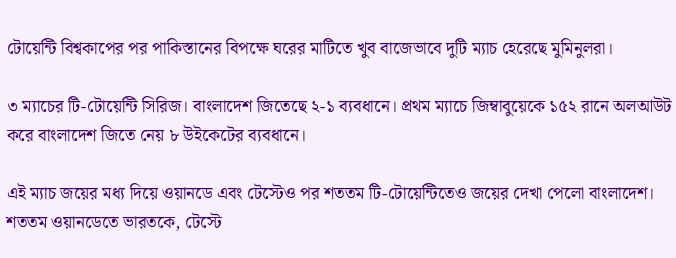টোয়েন্টি বিশ্বকাপের পর পাকিস্তানের বিপক্ষে ঘরের মাটিতে খুব বাজেভাবে দুটি ম্যাচ হেরেছে মুমিনুলরা।

৩ ম্যাচের টি-টোয়েন্টি সিরিজ। বাংলাদেশ জিতেছে ২-১ ব্যবধানে। প্রথম ম্যাচে জিম্বাবুয়েকে ১৫২ রানে অলআউট করে বাংলাদেশ জিতে নেয় ৮ উইকেটের ব্যবধানে।

এই ম্যাচ জয়ের মধ্য দিয়ে ওয়ানডে এবং টেস্টেও পর শততম টি-টোয়েন্টিতেও জয়ের দেখা পেলো বাংলাদেশ। শততম ওয়ানডেতে ভারতকে, টেস্টে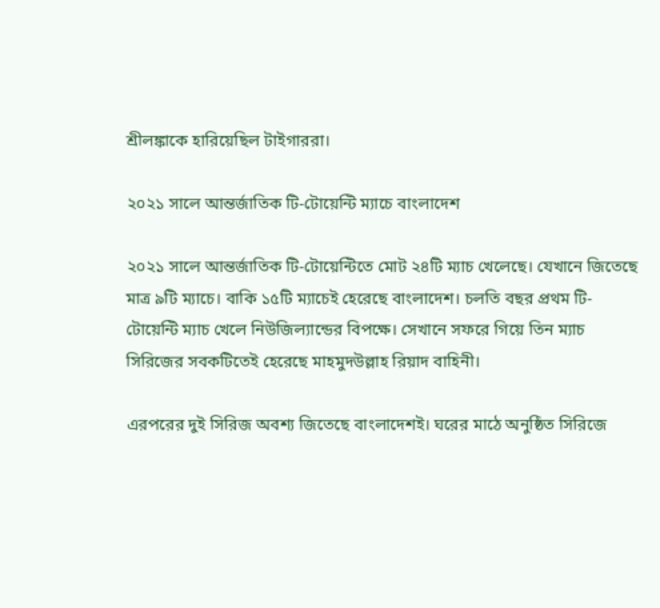শ্রীলঙ্কাকে হারিয়েছিল টাইগাররা।

২০২১ সালে আন্তর্জাতিক টি-টোয়েন্টি ম্যাচে বাংলাদেশ

২০২১ সালে আন্তর্জাতিক টি-টোয়েন্টিতে মোট ২৪টি ম্যাচ খেলেছে। যেখানে জিতেছে মাত্র ৯টি ম্যাচে। বাকি ১৫টি ম্যাচেই হেরেছে বাংলাদেশ। চলতি বছর প্রথম টি-টোয়েন্টি ম্যাচ খেলে নিউজিল্যান্ডের বিপক্ষে। সেখানে সফরে গিয়ে তিন ম্যাচ সিরিজের সবকটিতেই হেরেছে মাহমুদউল্লাহ রিয়াদ বাহিনী।

এরপরের দুই সিরিজ অবশ্য জিতেছে বাংলাদেশই। ঘরের মাঠে অনুষ্ঠিত সিরিজে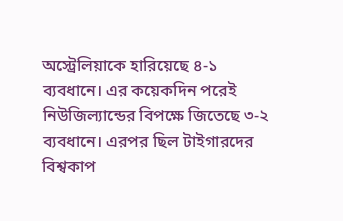অস্ট্রেলিয়াকে হারিয়েছে ৪-১ ব্যবধানে। এর কয়েকদিন পরেই নিউজিল্যান্ডের বিপক্ষে জিতেছে ৩-২ ব্যবধানে। এরপর ছিল টাইগারদের বিশ্বকাপ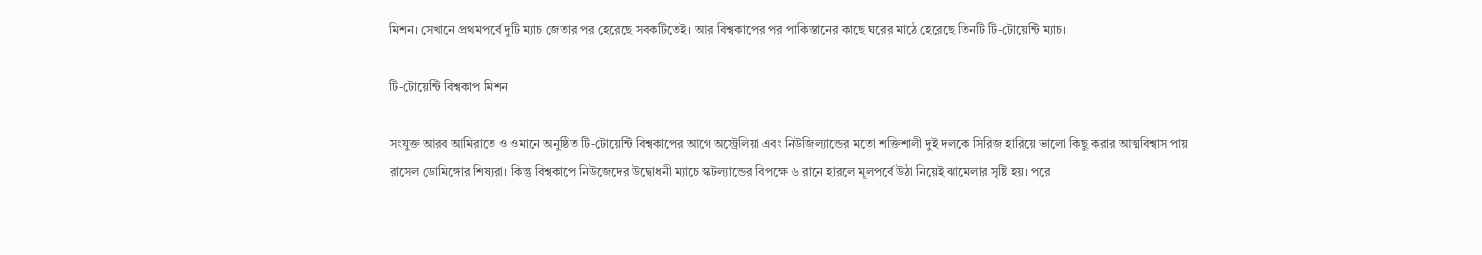মিশন। সেখানে প্রথমপর্বে দুটি ম্যাচ জেতার পর হেরেছে সবকটিতেই। আর বিশ্বকাপের পর পাকিস্তানের কাছে ঘরের মাঠে হেরেছে তিনটি টি-টোয়েন্টি ম্যাচ।

টি-টোয়েন্টি বিশ্বকাপ মিশন

সংযুক্ত আরব আমিরাতে ও ওমানে অনুষ্ঠিত টি-টোয়েন্টি বিশ্বকাপের আগে অস্ট্রেলিয়া এবং নিউজিল্যান্ডের মতো শক্তিশালী দুই দলকে সিরিজ হারিয়ে ভালো কিছু করার আত্মবিশ্বাস পায় রাসেল ডোমিঙ্গোর শিষ্যরা। কিন্তু বিশ্বকাপে নিউজেদের উদ্বোধনী ম্যাচে স্কটল্যান্ডের বিপক্ষে ৬ রানে হারলে মূলপর্বে উঠা নিয়েই ঝামেলার সৃষ্টি হয়। পরে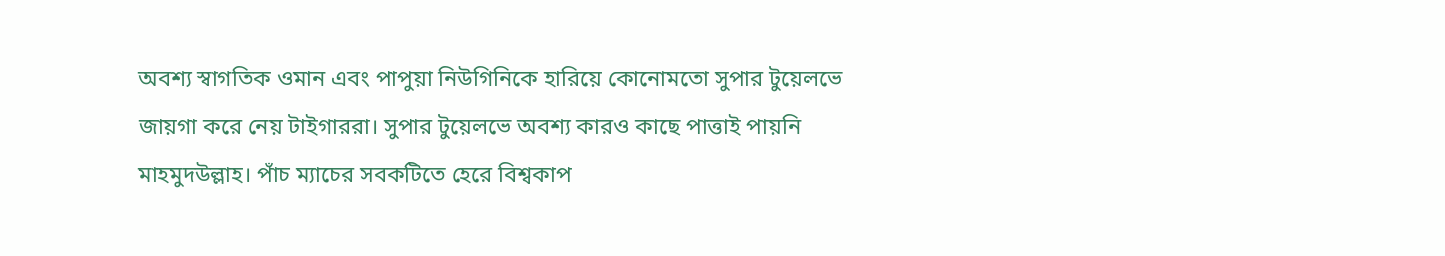অবশ্য স্বাগতিক ওমান এবং পাপুয়া নিউগিনিকে হারিয়ে কোনোমতো সুপার টুয়েলভে জায়গা করে নেয় টাইগাররা। সুপার টুয়েলভে অবশ্য কারও কাছে পাত্তাই পায়নি মাহমুদউল্লাহ। পাঁচ ম্যাচের সবকটিতে হেরে বিশ্বকাপ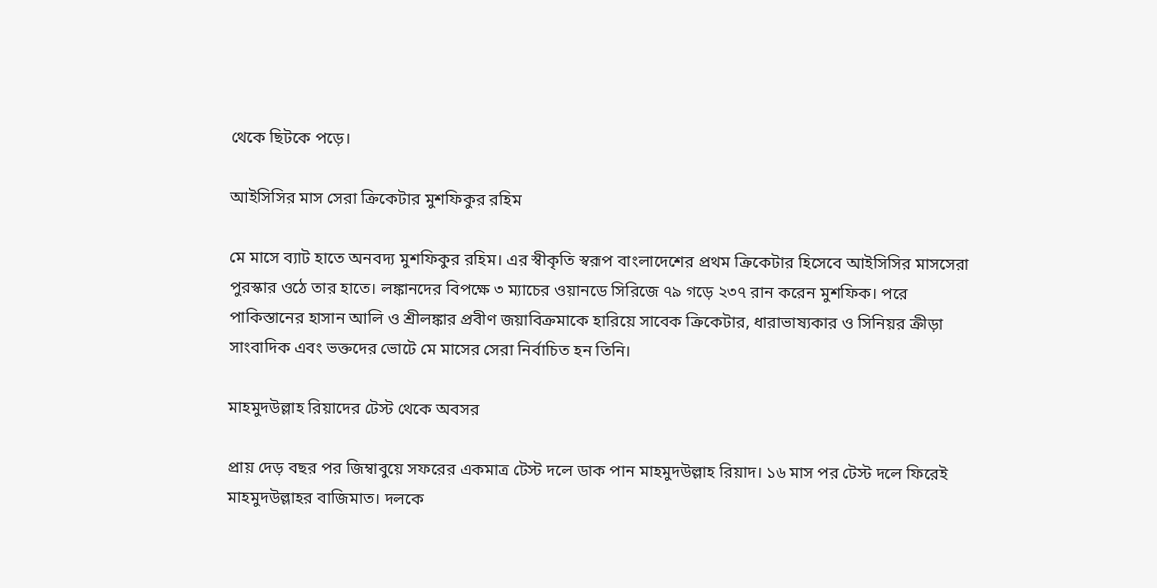থেকে ছিটকে পড়ে।

আইসিসির মাস সেরা ক্রিকেটার মুশফিকুর রহিম

মে মাসে ব্যাট হাতে অনবদ্য মুশফিকুর রহিম। এর স্বীকৃতি স্বরূপ বাংলাদেশের প্রথম ক্রিকেটার হিসেবে আইসিসির মাসসেরা পুরস্কার ওঠে তার হাতে। লঙ্কানদের বিপক্ষে ৩ ম্যাচের ওয়ানডে সিরিজে ৭৯ গড়ে ২৩৭ রান করেন মুশফিক। পরে পাকিস্তানের হাসান আলি ও শ্রীলঙ্কার প্রবীণ জয়াবিক্রমাকে হারিয়ে সাবেক ক্রিকেটার, ধারাভাষ্যকার ও সিনিয়র ক্রীড়া সাংবাদিক এবং ভক্তদের ভোটে মে মাসের সেরা নির্বাচিত হন তিনি।

মাহমুদউল্লাহ রিয়াদের টেস্ট থেকে অবসর

প্রায় দেড় বছর পর জিম্বাবুয়ে সফরের একমাত্র টেস্ট দলে ডাক পান মাহমুদউল্লাহ রিয়াদ। ১৬ মাস পর টেস্ট দলে ফিরেই মাহমুদউল্লাহর বাজিমাত। দলকে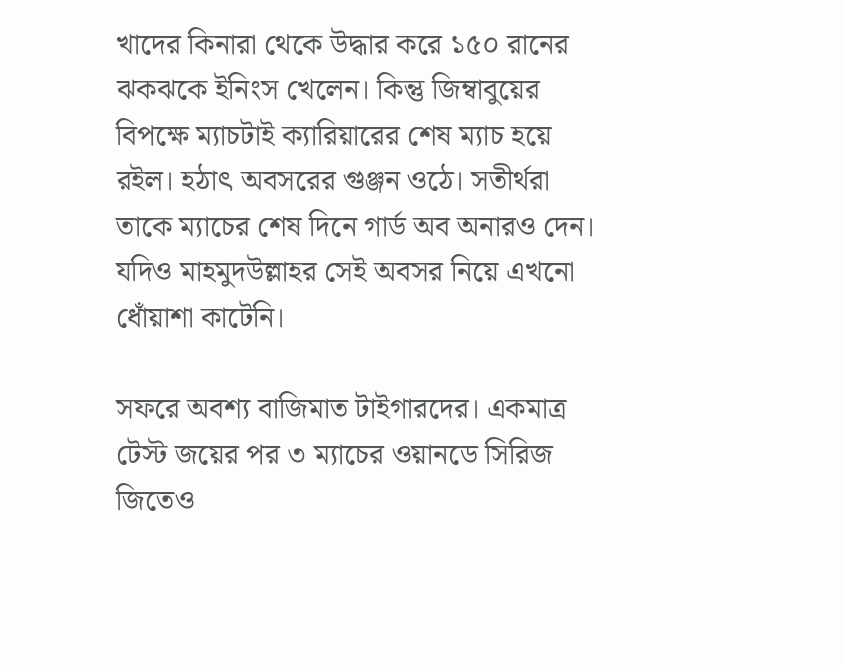খাদের কিনারা থেকে উদ্ধার করে ১৫০ রানের ঝকঝকে ইনিংস খেলেন। কিন্তু জিম্বাবুয়ের বিপক্ষে ম্যাচটাই ক্যারিয়ারের শেষ ম্যাচ হয়ে রইল। হঠাৎ অবসরের গুঞ্জন ওঠে। সতীর্থরা তাকে ম্যাচের শেষ দিনে গার্ড অব অনারও দেন। যদিও মাহমুদউল্লাহর সেই অবসর নিয়ে এখনো ধোঁয়াশা কাটেনি।

সফরে অবশ্য বাজিমাত টাইগারদের। একমাত্র টেস্ট জয়ের পর ৩ ম্যাচের ওয়ানডে সিরিজ জিতেও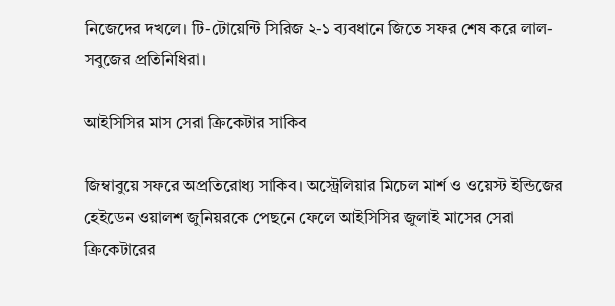নিজেদের দখলে। টি-টোয়েন্টি সিরিজ ২-১ ব্যবধানে জিতে সফর শেষ করে লাল-সবুজের প্রতিনিধিরা।

আইসিসির মাস সেরা ক্রিকেটার সাকিব

জিম্বাবুয়ে সফরে অপ্রতিরোধ্য সাকিব। অস্ট্রেলিয়ার মিচেল মার্শ ও ওয়েস্ট ইন্ডিজের হেইডেন ওয়ালশ জুনিয়রকে পেছনে ফেলে আইসিসির জুলাই মাসের সেরা ক্রিকেটারের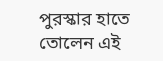পুরস্কার হাতে তোলেন এই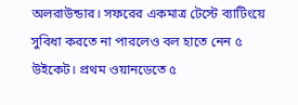অলরাউন্ডার। সফরের একমাত্র টেস্টে ব্যাটিংয়ে সুবিধা করতে না পারলেও বল হাতে নেন ৫ উইকেট। প্রথম ওয়ানডেতে ৫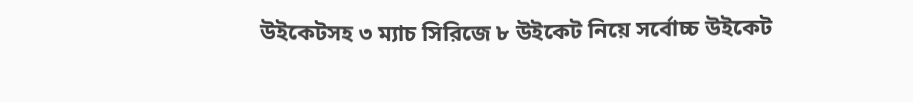উইকেটসহ ৩ ম্যাচ সিরিজে ৮ উইকেট নিয়ে সর্বোচ্চ উইকেট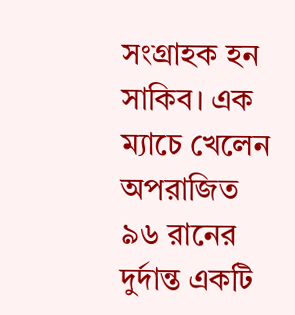সংগ্রাহক হন সাকিব। এক ম্যাচে খেলেন অপরাজিত ৯৬ রানের দুর্দান্ত একটি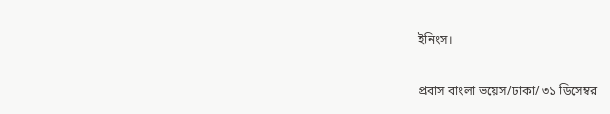ইনিংস।

প্রবাস বাংলা ভয়েস/ঢাকা/ ৩১ ডিসেম্বর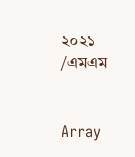২০২১ /এমএম


Array